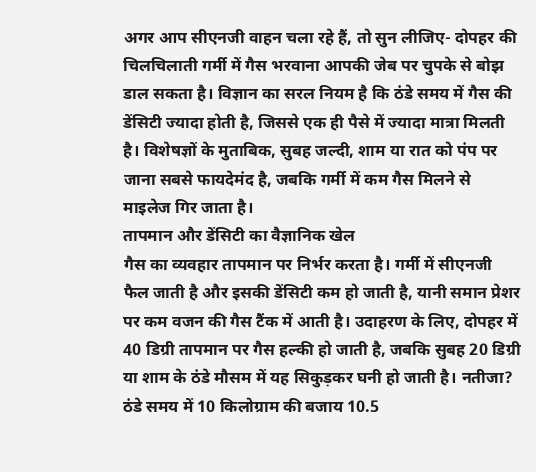अगर आप सीएनजी वाहन चला रहे हैं, तो सुन लीजिए- दोपहर की चिलचिलाती गर्मी में गैस भरवाना आपकी जेब पर चुपके से बोझ डाल सकता है। विज्ञान का सरल नियम है कि ठंडे समय में गैस की डेंसिटी ज्यादा होती है, जिससे एक ही पैसे में ज्यादा मात्रा मिलती है। विशेषज्ञों के मुताबिक, सुबह जल्दी, शाम या रात को पंप पर जाना सबसे फायदेमंद है, जबकि गर्मी में कम गैस मिलने से माइलेज गिर जाता है।
तापमान और डेंसिटी का वैज्ञानिक खेल
गैस का व्यवहार तापमान पर निर्भर करता है। गर्मी में सीएनजी फैल जाती है और इसकी डेंसिटी कम हो जाती है, यानी समान प्रेशर पर कम वजन की गैस टैंक में आती है। उदाहरण के लिए, दोपहर में 40 डिग्री तापमान पर गैस हल्की हो जाती है, जबकि सुबह 20 डिग्री या शाम के ठंडे मौसम में यह सिकुड़कर घनी हो जाती है। नतीजा? ठंडे समय में 10 किलोग्राम की बजाय 10.5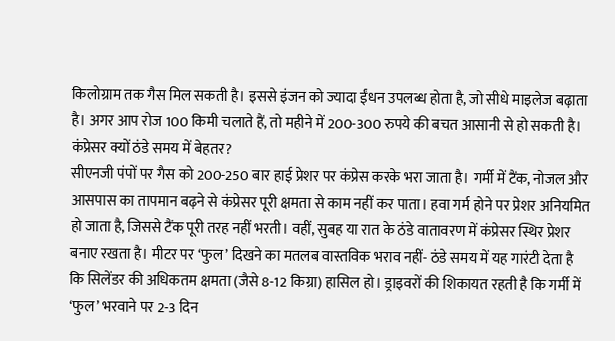किलोग्राम तक गैस मिल सकती है। इससे इंजन को ज्यादा ईंधन उपलब्ध होता है, जो सीधे माइलेज बढ़ाता है। अगर आप रोज 100 किमी चलाते हैं, तो महीने में 200-300 रुपये की बचत आसानी से हो सकती है।
कंप्रेसर क्यों ठंडे समय में बेहतर?
सीएनजी पंपों पर गैस को 200-250 बार हाई प्रेशर पर कंप्रेस करके भरा जाता है। गर्मी में टैंक, नोजल और आसपास का तापमान बढ़ने से कंप्रेसर पूरी क्षमता से काम नहीं कर पाता। हवा गर्म होने पर प्रेशर अनियमित हो जाता है, जिससे टैंक पूरी तरह नहीं भरती। वहीं, सुबह या रात के ठंडे वातावरण में कंप्रेसर स्थिर प्रेशर बनाए रखता है। मीटर पर ‘फुल’ दिखने का मतलब वास्तविक भराव नहीं- ठंडे समय में यह गारंटी देता है कि सिलेंडर की अधिकतम क्षमता (जैसे 8-12 किग्रा) हासिल हो। ड्राइवरों की शिकायत रहती है कि गर्मी में ‘फुल’ भरवाने पर 2-3 दिन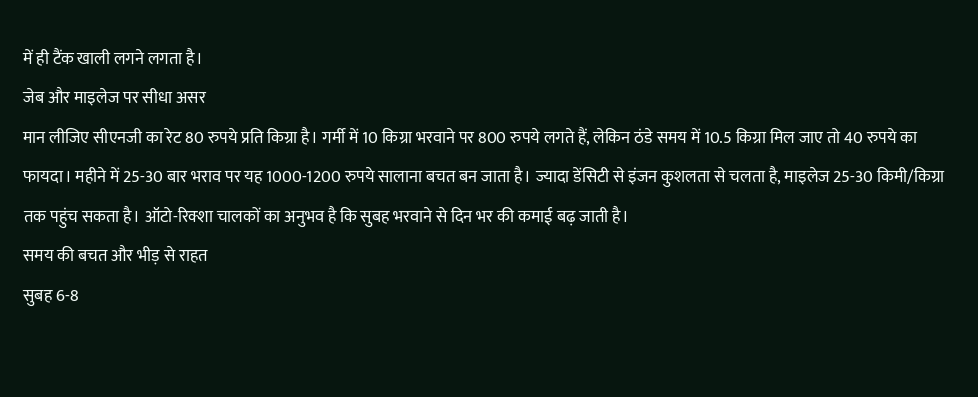में ही टैंक खाली लगने लगता है।
जेब और माइलेज पर सीधा असर
मान लीजिए सीएनजी का रेट 80 रुपये प्रति किग्रा है। गर्मी में 10 किग्रा भरवाने पर 800 रुपये लगते हैं, लेकिन ठंडे समय में 10.5 किग्रा मिल जाए तो 40 रुपये का फायदा। महीने में 25-30 बार भराव पर यह 1000-1200 रुपये सालाना बचत बन जाता है। ज्यादा डेंसिटी से इंजन कुशलता से चलता है, माइलेज 25-30 किमी/किग्रा तक पहुंच सकता है। ऑटो-रिक्शा चालकों का अनुभव है कि सुबह भरवाने से दिन भर की कमाई बढ़ जाती है।
समय की बचत और भीड़ से राहत
सुबह 6-8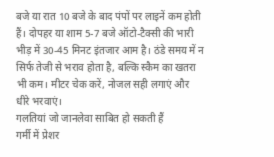बजे या रात 10 बजे के बाद पंपों पर लाइनें कम होती हैं। दोपहर या शाम 5-7 बजे ऑटो-टैक्सी की भारी भीड़ में 30-45 मिनट इंतजार आम है। ठंडे समय में न सिर्फ तेजी से भराव होता है, बल्कि स्कैम का खतरा भी कम। मीटर चेक करें, नोजल सही लगाएं और धीरे भरवाएं।
गलतियां जो जानलेवा साबित हो सकती हैं
गर्मी में प्रेशर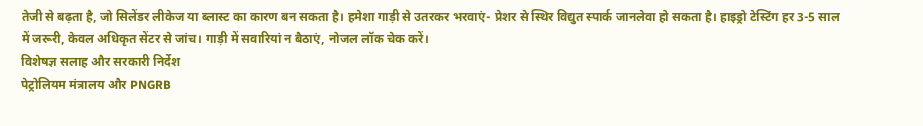तेजी से बढ़ता है, जो सिलेंडर लीकेज या ब्लास्ट का कारण बन सकता है। हमेशा गाड़ी से उतरकर भरवाएं- प्रेशर से स्थिर विद्युत स्पार्क जानलेवा हो सकता है। हाइड्रो टेस्टिंग हर 3-5 साल में जरूरी, केवल अधिकृत सेंटर से जांच। गाड़ी में सवारियां न बैठाएं, नोजल लॉक चेक करें।
विशेषज्ञ सलाह और सरकारी निर्देश
पेट्रोलियम मंत्रालय और PNGRB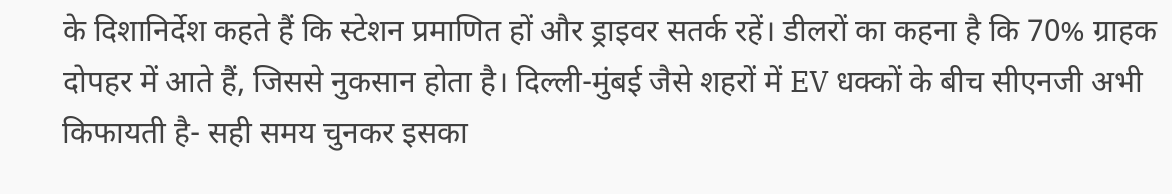के दिशानिर्देश कहते हैं कि स्टेशन प्रमाणित हों और ड्राइवर सतर्क रहें। डीलरों का कहना है कि 70% ग्राहक दोपहर में आते हैं, जिससे नुकसान होता है। दिल्ली-मुंबई जैसे शहरों में EV धक्कों के बीच सीएनजी अभी किफायती है- सही समय चुनकर इसका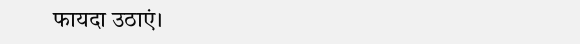फायदा उठाएं।